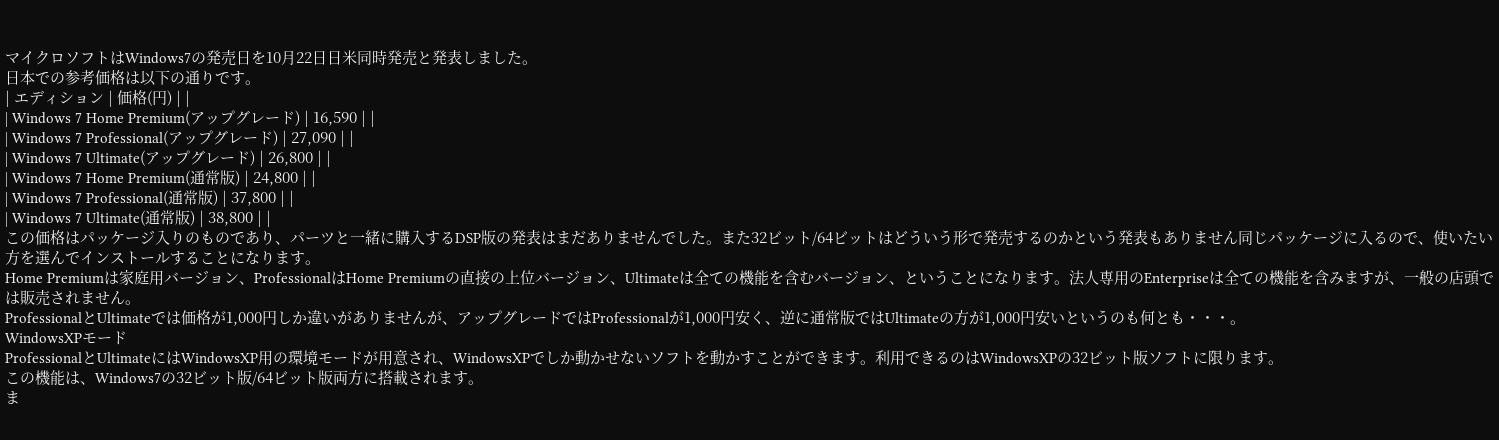マイクロソフトはWindows7の発売日を10月22日日米同時発売と発表しました。
日本での参考価格は以下の通りです。
| エディション | 価格(円) | |
| Windows 7 Home Premium(アップグレード) | 16,590 | |
| Windows 7 Professional(アップグレード) | 27,090 | |
| Windows 7 Ultimate(アップグレード) | 26,800 | |
| Windows 7 Home Premium(通常版) | 24,800 | |
| Windows 7 Professional(通常版) | 37,800 | |
| Windows 7 Ultimate(通常版) | 38,800 | |
この価格はパッケージ入りのものであり、パーツと一緒に購入するDSP版の発表はまだありませんでした。また32ビット/64ビットはどういう形で発売するのかという発表もありません同じパッケージに入るので、使いたい方を選んでインストールすることになります。
Home Premiumは家庭用バージョン、ProfessionalはHome Premiumの直接の上位バージョン、Ultimateは全ての機能を含むバージョン、ということになります。法人専用のEnterpriseは全ての機能を含みますが、一般の店頭では販売されません。
ProfessionalとUltimateでは価格が1,000円しか違いがありませんが、アップグレードではProfessionalが1,000円安く、逆に通常版ではUltimateの方が1,000円安いというのも何とも・・・。
WindowsXPモード
ProfessionalとUltimateにはWindowsXP用の環境モードが用意され、WindowsXPでしか動かせないソフトを動かすことができます。利用できるのはWindowsXPの32ビット版ソフトに限ります。
この機能は、Windows7の32ビット版/64ビット版両方に搭載されます。
ま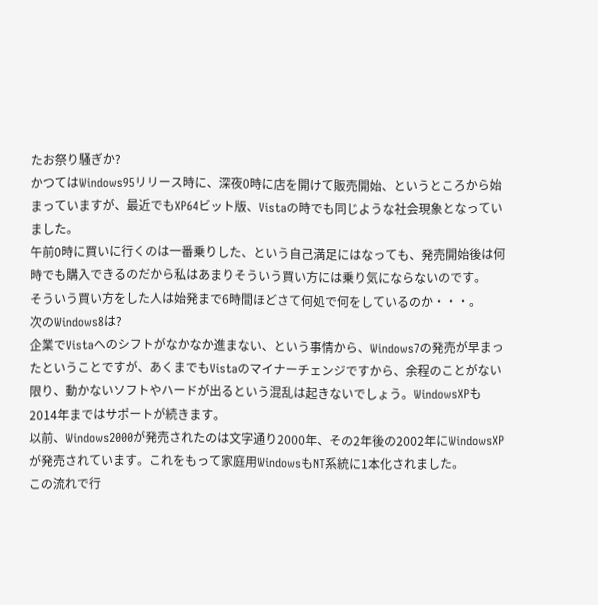たお祭り騒ぎか?
かつてはWindows95リリース時に、深夜0時に店を開けて販売開始、というところから始まっていますが、最近でもXP64ビット版、Vistaの時でも同じような社会現象となっていました。
午前0時に買いに行くのは一番乗りした、という自己満足にはなっても、発売開始後は何時でも購入できるのだから私はあまりそういう買い方には乗り気にならないのです。
そういう買い方をした人は始発まで6時間ほどさて何処で何をしているのか・・・。
次のWindows8は?
企業でVistaへのシフトがなかなか進まない、という事情から、Windows7の発売が早まったということですが、あくまでもVistaのマイナーチェンジですから、余程のことがない限り、動かないソフトやハードが出るという混乱は起きないでしょう。WindowsXPも2014年まではサポートが続きます。
以前、Windows2000が発売されたのは文字通り2000年、その2年後の2002年にWindowsXPが発売されています。これをもって家庭用WindowsもNT系統に1本化されました。
この流れで行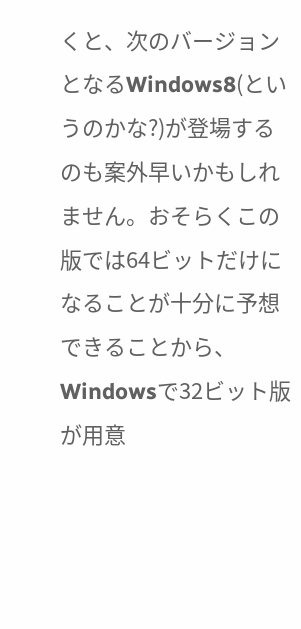くと、次のバージョンとなるWindows8(というのかな?)が登場するのも案外早いかもしれません。おそらくこの版では64ビットだけになることが十分に予想できることから、Windowsで32ビット版が用意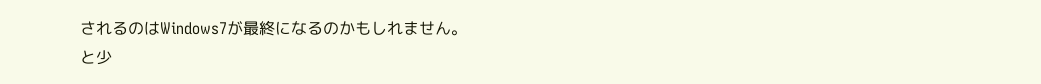されるのはWindows7が最終になるのかもしれません。
と少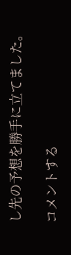し先の予想を勝手に立てました。

コメントする